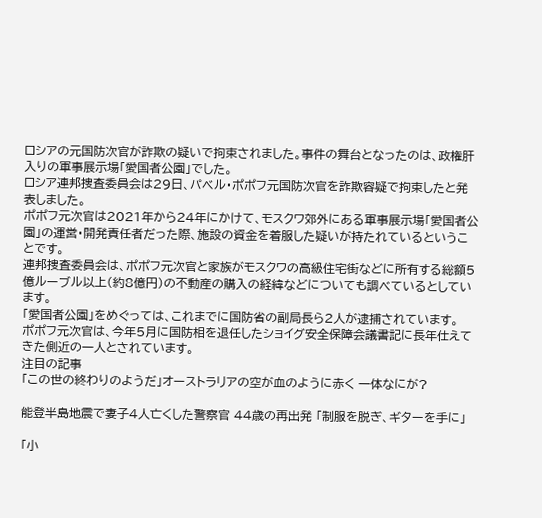ロシアの元国防次官が詐欺の疑いで拘束されました。事件の舞台となったのは、政権肝入りの軍事展示場「愛国者公園」でした。
ロシア連邦捜査委員会は29日、パベル・ポポフ元国防次官を詐欺容疑で拘束したと発表しました。
ポポフ元次官は2021年から24年にかけて、モスクワ郊外にある軍事展示場「愛国者公園」の運営・開発責任者だった際、施設の資金を着服した疑いが持たれているということです。
連邦捜査委員会は、ポポフ元次官と家族がモスクワの高級住宅街などに所有する総額5億ルーブル以上(約8億円)の不動産の購入の経緯などについても調べているとしています。
「愛国者公園」をめぐっては、これまでに国防省の副局長ら2人が逮捕されています。
ポポフ元次官は、今年5月に国防相を退任したショイグ安全保障会議書記に長年仕えてきた側近の一人とされています。
注目の記事
「この世の終わりのようだ」オーストラリアの空が血のように赤く 一体なにが?

能登半島地震で妻子4人亡くした警察官 44歳の再出発 「制服を脱ぎ、ギターを手に」

「小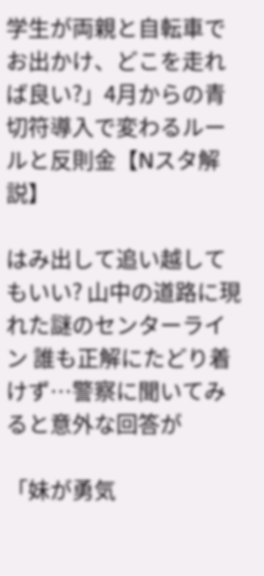学生が両親と自転車でお出かけ、どこを走れば良い?」4月からの青切符導入で変わるルールと反則金【Nスタ解説】

はみ出して追い越してもいい? 山中の道路に現れた謎のセンターライン 誰も正解にたどり着けず…警察に聞いてみると意外な回答が

「妹が勇気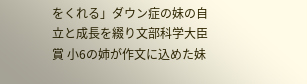をくれる」ダウン症の妹の自立と成長を綴り文部科学大臣賞 小6の姉が作文に込めた妹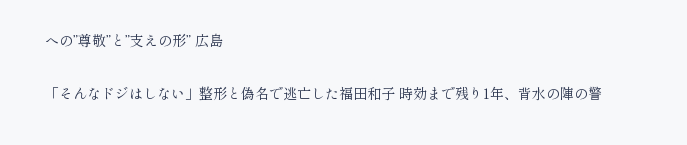への”尊敬”と”支えの形” 広島

「そんなドジはしない」整形と偽名で逃亡した福田和子 時効まで残り1年、背水の陣の警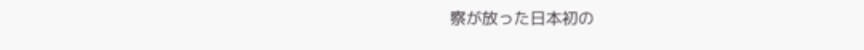察が放った日本初の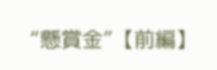“懸賞金”【前編】